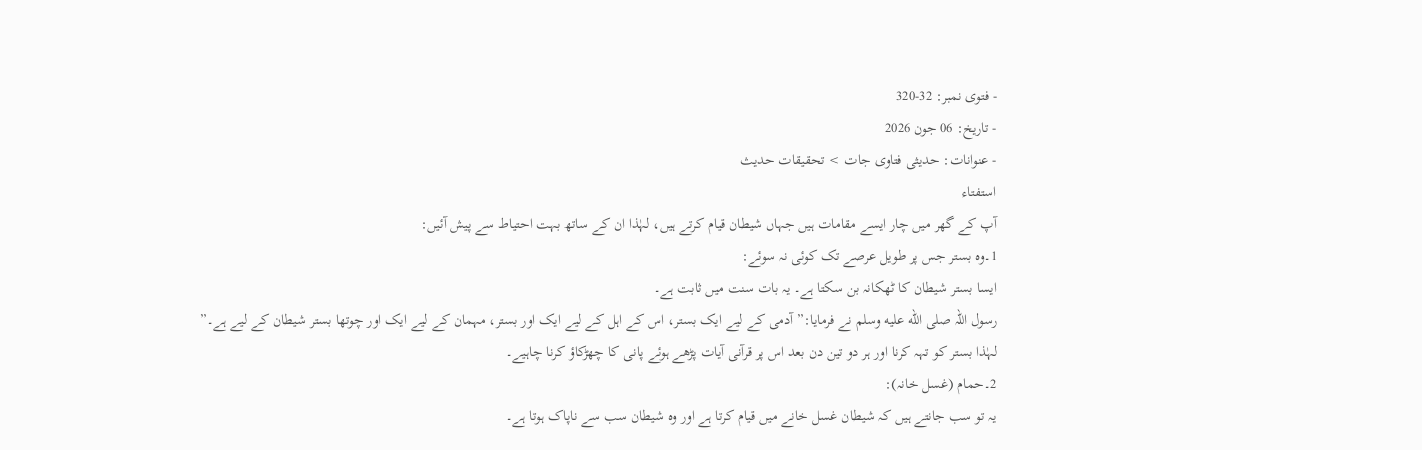- فتوی نمبر: 32-320
- تاریخ: 06 جون 2026
- عنوانات: حدیثی فتاوی جات > تحقیقات حدیث
استفتاء
آپ کے گھر میں چار ایسے مقامات ہیں جہاں شیطان قیام کرتے ہیں، لہٰذا ان کے ساتھ بہت احتیاط سے پیش آئیں:
1۔وہ بستر جس پر طویل عرصے تک کوئی نہ سوئے:
ایسا بستر شیطان کا ٹھکانہ بن سکتا ہے۔ یہ بات سنت میں ثابت ہے۔
رسول اللہ صلى الله عليه وسلم نے فرمایا:”آدمی کے لیے ایک بستر، اس کے اہل کے لیے ایک اور بستر، مہمان کے لیے ایک اور چوتھا بستر شیطان کے لیے ہے۔”
لہٰذا بستر کو تہہ کرنا اور ہر دو تین دن بعد اس پر قرآنی آیات پڑھے ہوئے پانی کا چھڑکاؤ کرنا چاہیے۔
2۔حمام (غسل خانہ):
یہ تو سب جانتے ہیں کہ شیطان غسل خانے میں قیام کرتا ہے اور وہ شیطان سب سے ناپاک ہوتا ہے۔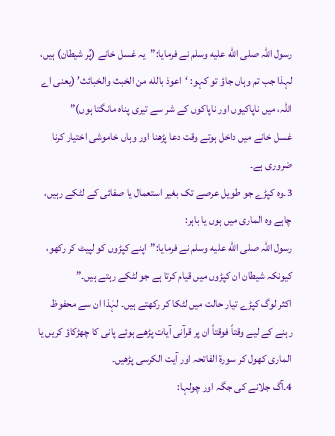رسول اللہ صلى الله عليه وسلم نے فرمایا:”یہ غسل خانے (پُر شیطان) ہیں، لہذا جب تم وہاں جاؤ تو کہو: ‘اعوذ بالله من الخبث والخبائث’ (یعنی اے اللہ، میں ناپاکیوں اور ناپاکوں کے شر سے تیری پناہ مانگتا ہوں)”
غسل خانے میں داخل ہوتے وقت دعا پڑھنا اور وہاں خاموشی اختیار کرنا ضروری ہے۔
3۔وہ کپڑے جو طویل عرصے تک بغیر استعمال یا صفائی کے لٹکے رہیں، چاہے وہ الماری میں ہوں یا باہر:
رسول اللہ صلى الله عليه وسلم نے فرمایا:”اپنے کپڑوں کو لپیٹ کر رکھو، کیونکہ شیطان ان کپڑوں میں قیام کرتا ہے جو لٹکے رہتے ہیں۔”
اکثر لوگ کپڑے تیار حالت میں لٹکا کر رکھتے ہیں۔ لہٰذا ان سے محفوظ رہنے کے لیے وقتاً فوقتاً ان پر قرآنی آیات پڑھے ہوئے پانی کا چھڑکاؤ کریں یا الماری کھول کر سورۃ الفاتحہ اور آیت الکرسی پڑھیں۔
4۔آگ جلانے کی جگہ اور چولہا: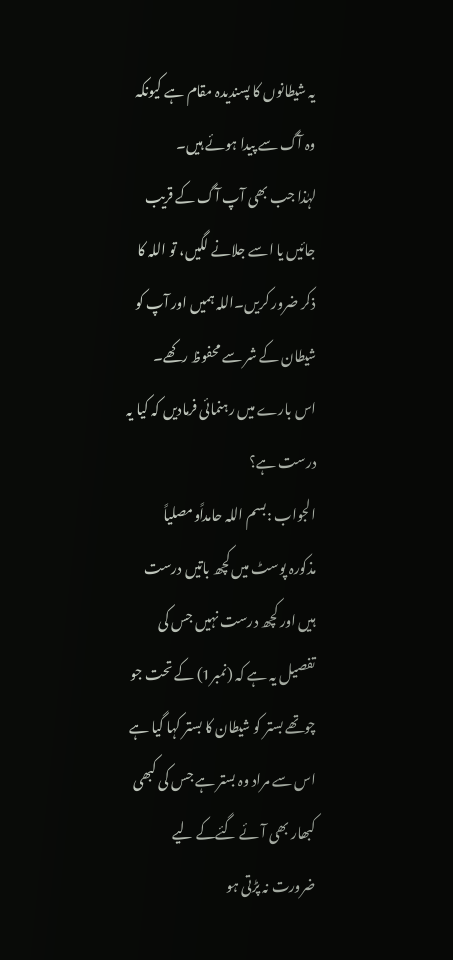یہ شیطانوں کا پسندیدہ مقام ہے کیونکہ وہ آگ سے پیدا ہوئے ہیں۔
لہٰذا جب بھی آپ آگ کے قریب جائیں یا اسے جلانے لگیں، تو اللہ کا ذکر ضرور کریں۔اللہ ہمیں اور آپ کو شیطان کے شر سے محفوظ رکھے۔
اس بارے میں رہنمائی فرمادیں کہ کیا یہ درست ہے؟
الجواب :بسم اللہ حامداًومصلیاً
مذکورہ پوسٹ میں کچھ باتیں درست ہیں اور کچھ درست نہیں جس کی تفصیل یہ ہے کہ (نمبر1) کے تحت جو چوتھے بستر کو شیطان کا بستر کہا گیا ہے اس سے مراد وہ بستر ہے جس کی کبھی کبھار بھی آئے گئےکے لیے ضرورت نہ پڑتی ہو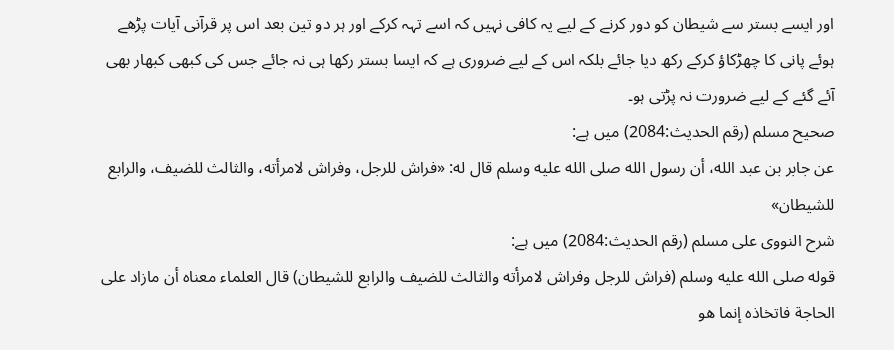اور ایسے بستر سے شیطان کو دور کرنے کے لیے یہ کافی نہیں کہ اسے تہہ کرکے اور ہر دو تین بعد اس پر قرآنی آیات پڑھے ہوئے پانی کا چھڑکاؤ کرکے رکھ دیا جائے بلکہ اس کے لیے ضروری ہے کہ ایسا بستر رکھا ہی نہ جائے جس کی کبھی کبھار بھی آئے گئے کے لیے ضرورت نہ پڑتی ہو۔
صحیح مسلم (رقم الحدیث:2084) میں ہے:
عن جابر بن عبد الله، أن رسول الله صلى الله عليه وسلم قال له: «فراش للرجل، وفراش لامرأته، والثالث للضيف، والرابع للشيطان»
شرح النووی علی مسلم (رقم الحدیث:2084) میں ہے:
قوله صلى الله عليه وسلم (فراش للرجل وفراش لامرأته والثالث للضيف والرابع للشيطان) قال العلماء معناه أن مازاد على الحاجة فاتخاذه إنما هو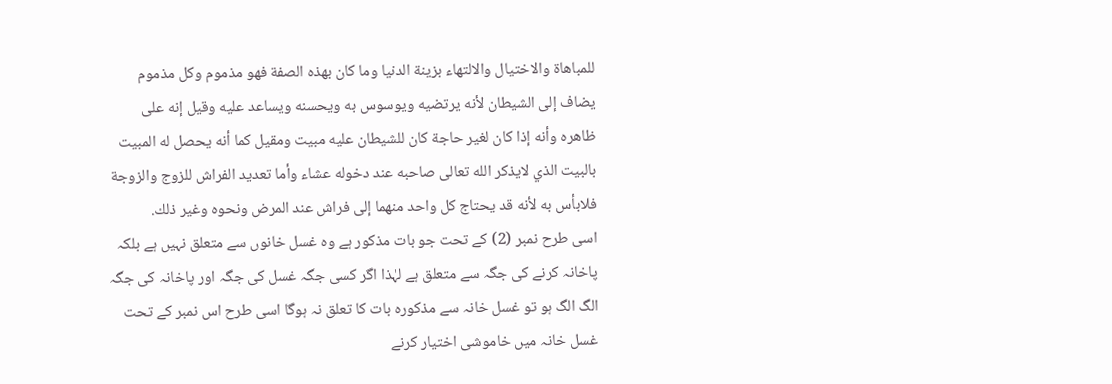للمباهاة والاختيال والالتهاء بزينة الدنيا وما كان بهذه الصفة فهو مذموم وكل مذموم يضاف إلى الشيطان لأنه يرتضيه ويوسوس به ويحسنه ويساعد عليه وقيل إنه على ظاهره وأنه إذا كان لغير حاجة كان للشيطان عليه مبيت ومقيل كما أنه يحصل له المبيت بالبيت الذي لايذكر الله تعالى صاحبه عند دخوله عشاء وأما تعديد الفراش للزوج والزوجة فلابأس به لأنه قد يحتاج كل واحد منهما إلى فراش عند المرض ونحوه وغير ذلك.
اسی طرح نمبر (2) کے تحت جو بات مذکور ہے وہ غسل خانوں سے متعلق نہیں ہے بلکہ پاخانہ کرنے کی جگہ سے متعلق ہے لہٰذا اگر کسی جگہ غسل کی جگہ اور پاخانہ کی جگہ الگ الگ ہو تو غسل خانہ سے مذکورہ بات کا تعلق نہ ہوگا اسی طرح اس نمبر کے تحت غسل خانہ میں خاموشی اختیار کرنے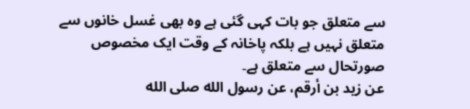سے متعلق جو بات کہی گئی ہے وہ بھی غسل خانوں سے متعلق نہیں ہے بلکہ پاخانہ کے وقت ایک مخصوص صورتحال سے متعلق ہے۔
عن زيد بن أرقم، عن رسول الله صلى الله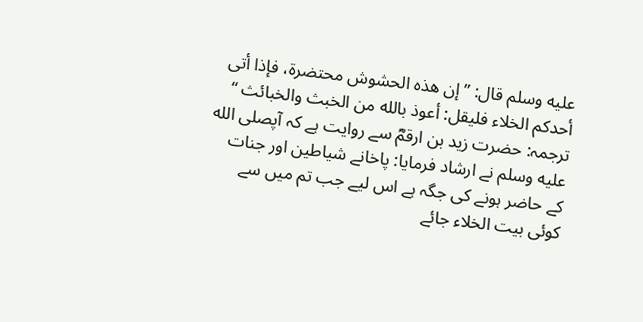عليه وسلم قال: ” إن هذه الحشوش محتضرة، فإذا أتى أحدكم الخلاء فليقل: أعوذ بالله من الخبث والخبائث “
ترجمہ: حضرت زید بن ارقمؓ سے روایت ہے کہ آپصلى الله عليه وسلم نے ارشاد فرمایا: پاخانے شیاطین اور جنات کے حاضر ہونے کی جگہ ہے اس لیے جب تم میں سے کوئی بیت الخلاء جائے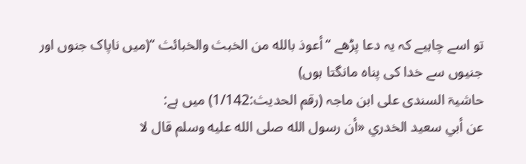تو اسے چاہیے کہ یہ دعا پڑھے “أعوذ بالله من الخبث والخبائث “(میں ناپاک جنوں اور جنیوں سے خدا کی پناہ مانگتا ہوں)
حاشیۃ السندی علی ابن ماجہ (رقم الحدیث:1/142) میں ہے:
عن أبي سعيد الخدري «أن رسول الله صلى الله عليه وسلم قال لا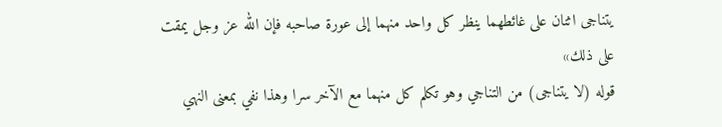يتناجى اثنان على غائطهما ينظر كل واحد منهما إلى عورة صاحبه فإن الله عز وجل يمقت على ذلك»
قوله (لا يتناجى) من التناجي وهو تكلم كل منهما مع الآخر سرا وهذا نفي بمعنى النهي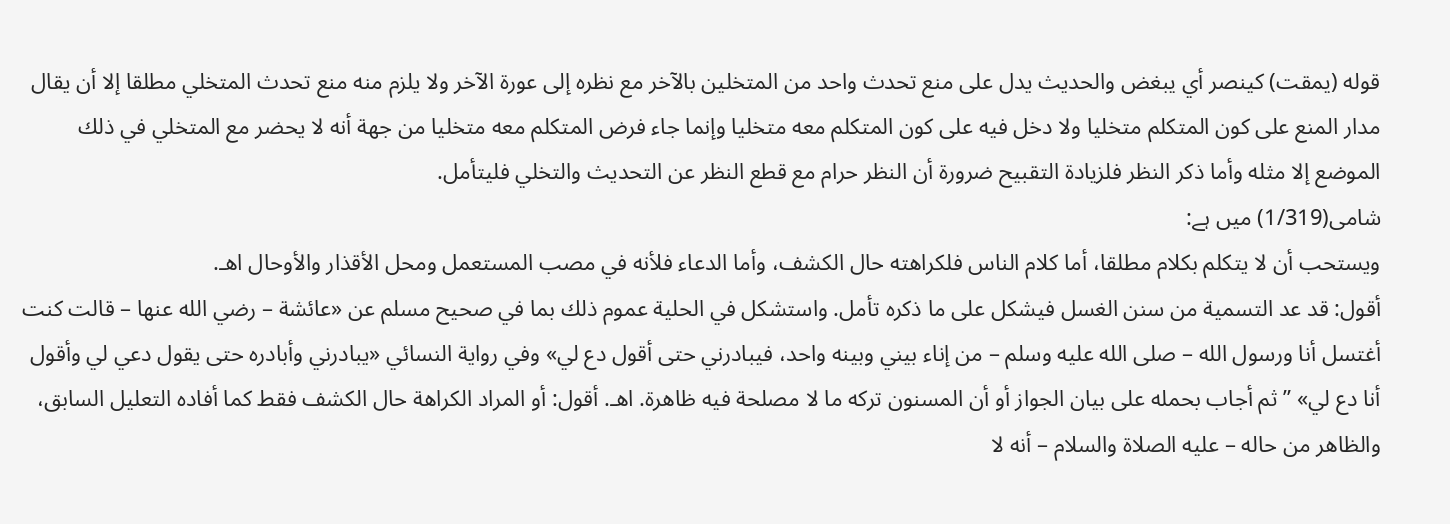قوله (يمقت) كينصر أي يبغض والحديث يدل على منع تحدث واحد من المتخلين بالآخر مع نظره إلى عورة الآخر ولا يلزم منه منع تحدث المتخلي مطلقا إلا أن يقال مدار المنع على كون المتكلم متخليا ولا دخل فيه على كون المتكلم معه متخليا وإنما جاء فرض المتكلم معه متخليا من جهة أنه لا يحضر مع المتخلي في ذلك الموضع إلا مثله وأما ذكر النظر فلزيادة التقبيح ضرورة أن النظر حرام مع قطع النظر عن التحديث والتخلي فليتأمل.
شامی(1/319) میں ہے:
ويستحب أن لا يتكلم بكلام مطلقا، أما كلام الناس فلكراهته حال الكشف، وأما الدعاء فلأنه في مصب المستعمل ومحل الأقذار والأوحال اهـ.
أقول: قد عد التسمية من سنن الغسل فيشكل على ما ذكره تأمل. واستشكل في الحلية عموم ذلك بما في صحيح مسلم عن «عائشة – رضي الله عنها – قالت كنت أغتسل أنا ورسول الله – صلى الله عليه وسلم – من إناء بيني وبينه واحد، فيبادرني حتى أقول دع لي» وفي رواية النسائي «يبادرني وأبادره حتى يقول دعي لي وأقول أنا دع لي» ” ثم أجاب بحمله على بيان الجواز أو أن المسنون تركه ما لا مصلحة فيه ظاهرة. اهـ. أقول: أو المراد الكراهة حال الكشف فقط كما أفاده التعليل السابق، والظاهر من حاله – عليه الصلاة والسلام – أنه لا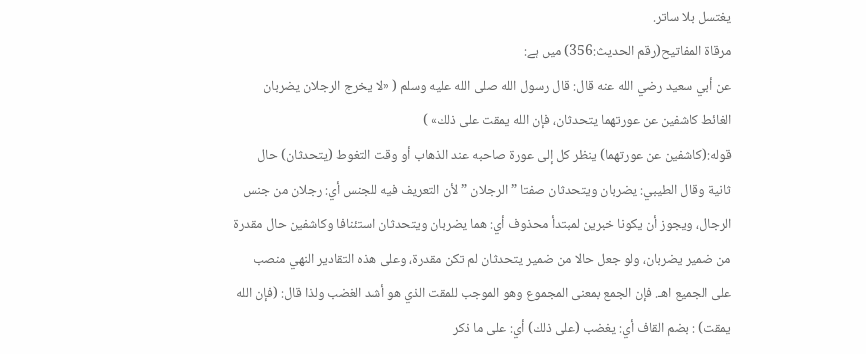يغتسل بلا ساتر.
مرقاة المفاتيح(رقم الحدیث:356) میں ہے:
عن أبي سعيد رضي الله عنه قال: قال رسول الله صلى الله عليه وسلم ( «لا يخرج الرجلان يضربان الغائط كاشفين عن عورتهما يتحدثان، فإن الله يمقت على ذلك» )
قوله:(كاشفين عن عورتهما) ينظر كل إلى عورة صاحبه عند الذهاب أو وقت التغوط (يتحدثان) حال ثانية وقال الطيبي: يضربان ويتحدثان صفتا ” الرجلان ” لأن التعريف فيه للجنس أي: رجلان من جنس الرجال، ويجوز أن يكونا خبرين لمبتدأ محذوف أي: هما يضربان ويتحدثان استئنافا وكاشفين حال مقدرة من ضمير يضربان، ولو جعل حالا من ضمير يتحدثان لم تكن مقدرة، وعلى هذه التقادير النهي منصب على الجميع اهـ. فإن الجمع بمعنى المجموع وهو الموجب للمقت الذي هو أشد الغضب ولذا قال: (فإن الله يمقت) : بضم القاف أي: يغضب (على ذلك) أي: على ما ذكر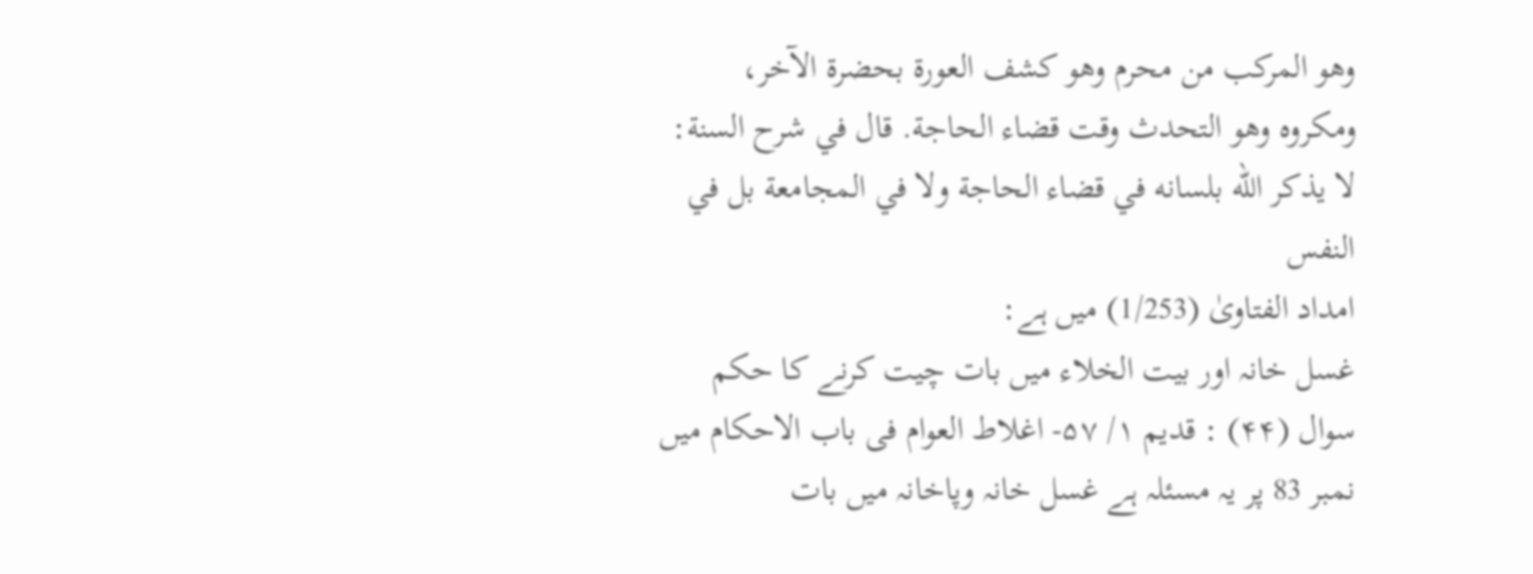وهو المركب من محرم وهو كشف العورة بحضرة الآخر، ومكروه وهو التحدث وقت قضاء الحاجة. قال في شرح السنة: لا يذكر الله بلسانه في قضاء الحاجة ولا في المجامعة بل في النفس
امداد الفتاویٰ (1/253) میں ہے:
غسل خانہ اور بیت الخلاء میں بات چیت کرنے کا حکم
سوال (۴۴) : قدیم ۱/ ۵۷- اغلاط العوام فی باب الاحکام میں نمبر 83 پر یہ مسئلہ ہے غسل خانہ وپاخانہ میں بات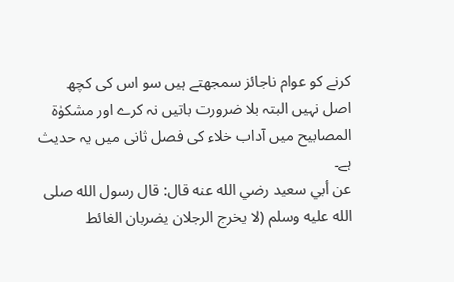کرنے کو عوام ناجائز سمجھتے ہیں سو اس کی کچھ اصل نہیں البتہ بلا ضرورت باتیں نہ کرے اور مشکوٰۃ المصابیح میں آداب خلاء کی فصل ثانی میں یہ حدیث ہے۔
عن أبي سعيد رضي الله عنه قال: قال رسول الله صلى الله عليه وسلم (لا يخرج الرجلان يضربان الغائط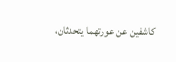كاشفين عن عورتهما يتحدثان،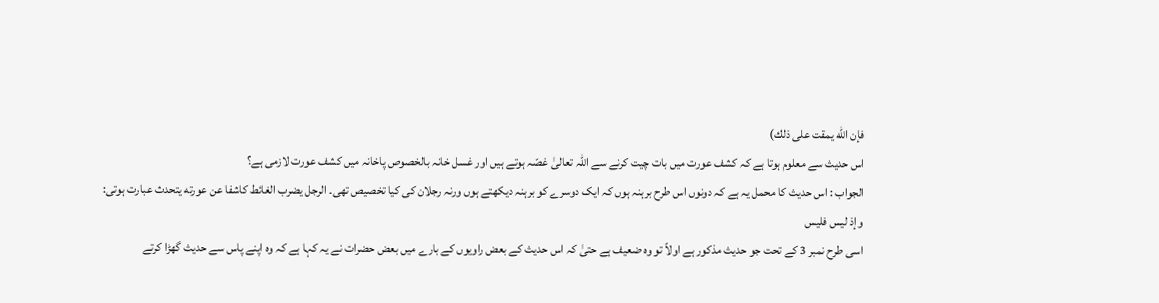فإن الله يمقت على ذلك)
اس حدیث سے معلوم ہوتا ہے کہ کشف عورت میں بات چیت کرنے سے اللہ تعالیٰ غصّہ ہوتے ہیں اور غسل خانہ بالخصوص پاخانہ میں کشف عورت لازمی ہے؟
الجواب : اس حدیث کا محمل یہ ہے کہ دونوں اس طرح برہنہ ہوں کہ ایک دوسرے کو برہنہ دیکھتے ہوں ورنہ رجلان کی کیا تخصیص تھی۔ الرجل یضرب الغائط کاشفا عن عورته یتحدث عبارت ہوتی: وإذ لیس فلیس
اسی طرح نمبر 3 کے تحت جو حدیث مذکور ہے اولاً تو وہ ضعیف ہے حتیٰ کہ اس حدیث کے بعض راویوں کے بارے میں بعض حضرات نے یہ کہا ہے کہ وہ اپنے پاس سے حدیث گھڑا کرتے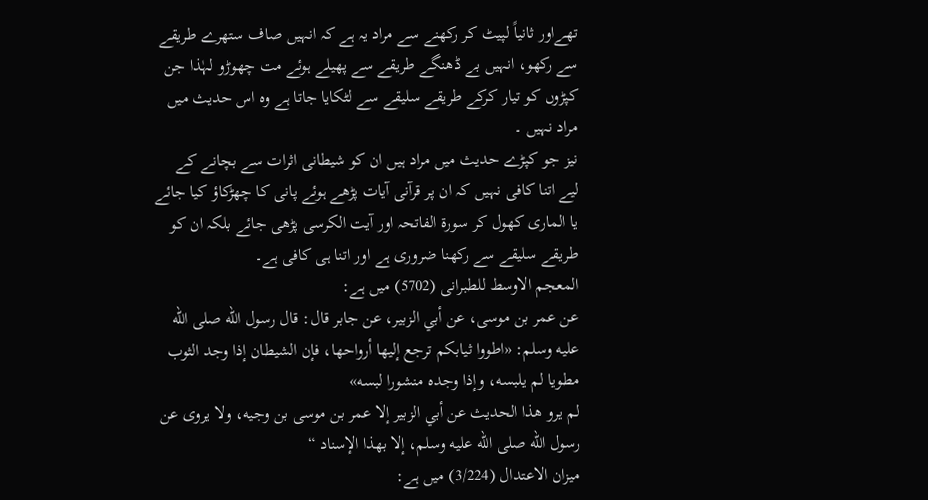تھےاور ثانیاً لپیٹ کر رکھنے سے مراد یہ ہے کہ انہیں صاف ستھرے طریقے سے رکھو، انہیں بے ڈھنگے طریقے سے پھیلے ہوئے مت چھوڑو لہٰذا جن کپڑوں کو تیار کرکے طریقے سلیقے سے لٹکایا جاتا ہے وہ اس حدیث میں مراد نہیں ۔
نیز جو کپڑے حدیث میں مراد ہیں ان کو شیطانی اثرات سے بچانے کے لیے اتنا کافی نہیں کہ ان پر قرآنی آیات پڑھے ہوئے پانی کا چھڑکاؤ کیا جائے یا الماری کھول کر سورۃ الفاتحہ اور آیت الکرسی پڑھی جائے بلکہ ان کو طریقے سلیقے سے رکھنا ضروری ہے اور اتنا ہی کافی ہے۔
المعجم الاوسط للطبرانی (5702) میں ہے:
عن عمر بن موسى، عن أبي الزبير، عن جابر قال: قال رسول الله صلى الله عليه وسلم: «اطووا ثيابكم ترجع إليها أرواحها، فإن الشيطان إذا وجد الثوب مطويا لم يلبسه، وإذا وجده منشورا لبسه»
لم يرو هذا الحديث عن أبي الزبير إلا عمر بن موسى بن وجيه، ولا يروى عن رسول الله صلى الله عليه وسلم، إلا بهذا الإسناد “
میزان الاعتدال (3/224) میں ہے: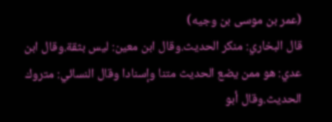(عمر بن موسى بن وجيه)
قال البخاري: منكر الحديث.وقال ابن معين: ليس بثقة.وقال ابن عدي: هو ممن يضع الحديث متنا وإسنادا وقال النسائي: متروك الحديث.وقال أبو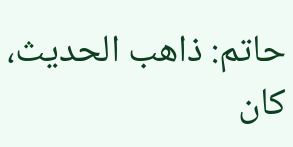حاتم: ذاهب الحديث، كان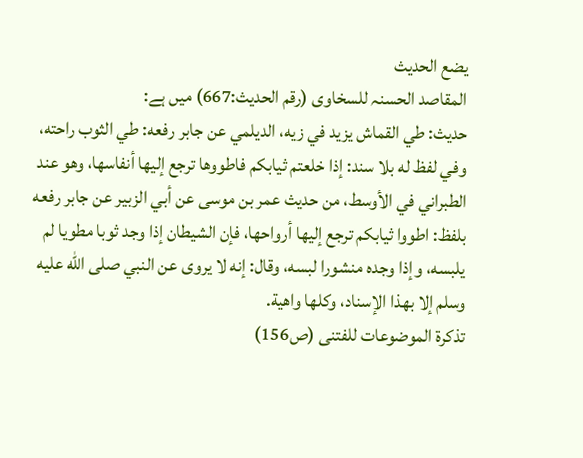يضع الحديث
المقاصد الحسنہ للسخاوی (رقم الحدیث:667) میں ہے:
حديث: طي القماش يزيد في زيه، الديلمي عن جابر رفعه: طي الثوب راحته، وفي لفظ له بلا سند: إذا خلعتم ثيابكم فاطووها ترجع إليها أنفاسها، وهو عند الطبراني في الأوسط، من حديث عمر بن موسى عن أبي الزبير عن جابر رفعه بلفظ: اطووا ثيابكم ترجع إليها أرواحها، فإن الشيطان إذا وجد ثوبا مطويا لم يلبسه، وإذا وجده منشورا لبسه، وقال: إنه لا يروى عن النبي صلى الله عليه وسلم إلا بهذا الإسناد، وكلها واهية.
تذكرة الموضوعات للفتنی (ص156)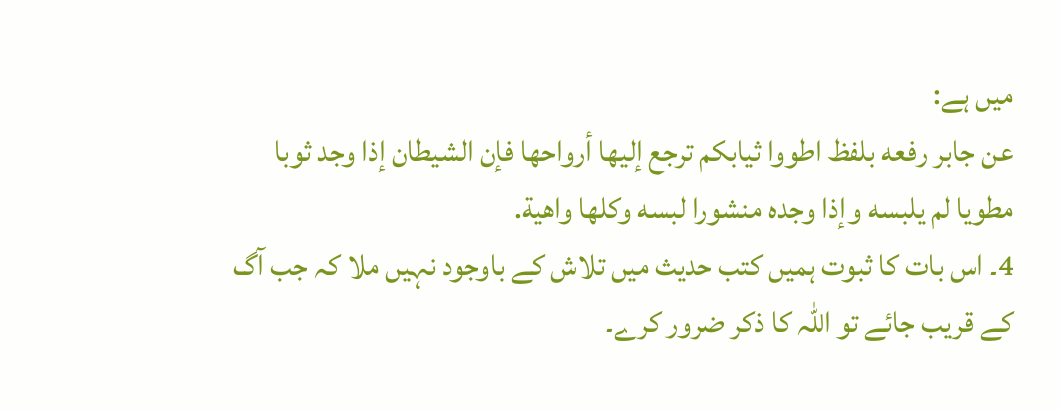میں ہے:
عن جابر رفعه بلفظ اطووا ثيابكم ترجع إليها أرواحها فإن الشيطان إذا وجد ثوبا مطويا لم يلبسه وإذا وجده منشورا لبسه وكلها واهية.
4۔ اس بات کا ثبوت ہمیں کتب حدیث میں تلاش کے باوجود نہیں ملا کہ جب آگ کے قریب جائے تو اللہ کا ذکر ضرور کرے۔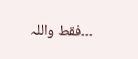۔۔۔فقط واللہ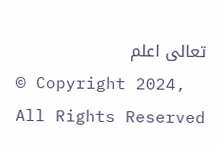تعالی اعلم
© Copyright 2024, All Rights Reserved